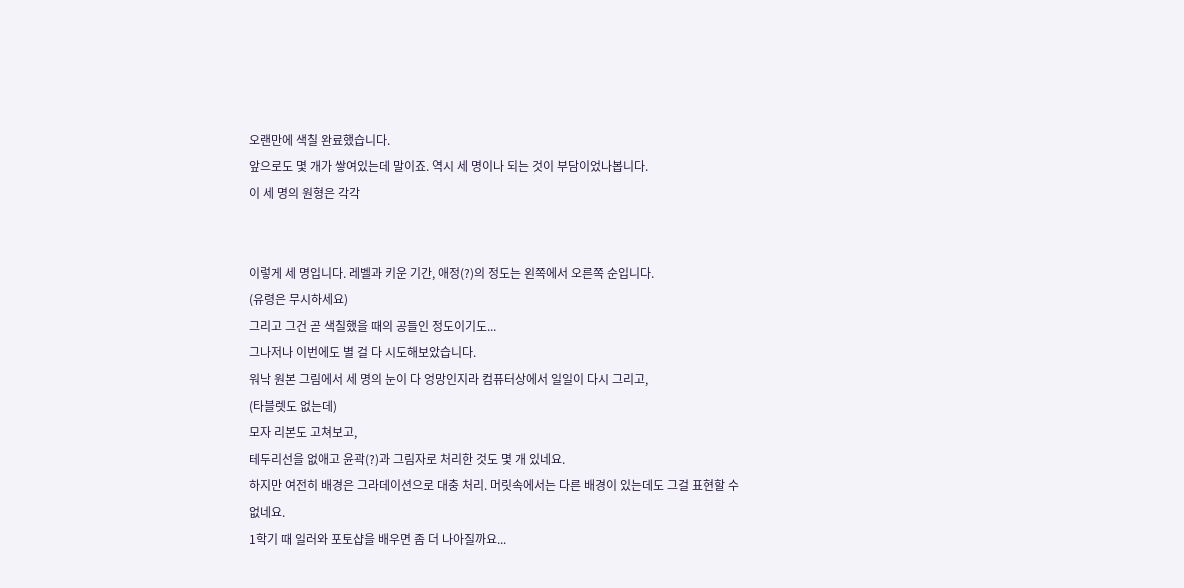오랜만에 색칠 완료했습니다.
앞으로도 몇 개가 쌓여있는데 말이죠. 역시 세 명이나 되는 것이 부담이었나봅니다.
이 세 명의 원형은 각각


이렇게 세 명입니다. 레벨과 키운 기간, 애정(?)의 정도는 왼쪽에서 오른쪽 순입니다.
(유령은 무시하세요)
그리고 그건 곧 색칠했을 때의 공들인 정도이기도...
그나저나 이번에도 별 걸 다 시도해보았습니다.
워낙 원본 그림에서 세 명의 눈이 다 엉망인지라 컴퓨터상에서 일일이 다시 그리고,
(타블렛도 없는데)
모자 리본도 고쳐보고,
테두리선을 없애고 윤곽(?)과 그림자로 처리한 것도 몇 개 있네요.
하지만 여전히 배경은 그라데이션으로 대충 처리. 머릿속에서는 다른 배경이 있는데도 그걸 표현할 수 없네요.
1학기 때 일러와 포토샵을 배우면 좀 더 나아질까요...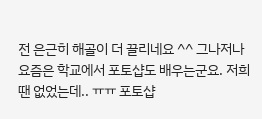전 은근히 해골이 더 끌리네요 ^^ 그나저나 요즘은 학교에서 포토샵도 배우는군요. 저희땐 없었는데.. ㅠㅠ 포토샵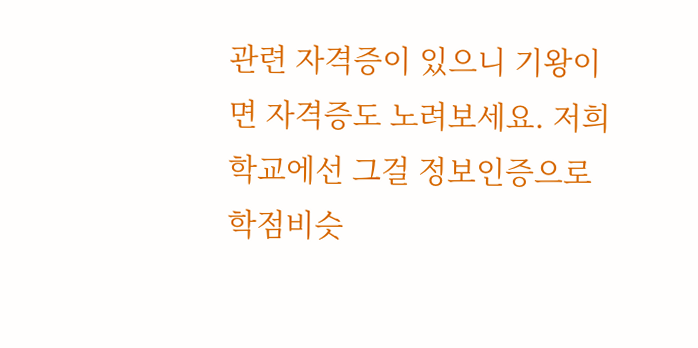관련 자격증이 있으니 기왕이면 자격증도 노려보세요. 저희학교에선 그걸 정보인증으로 학점비슷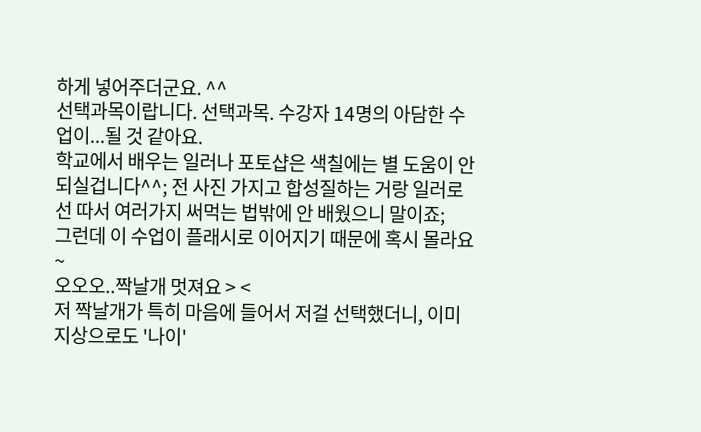하게 넣어주더군요. ^^
선택과목이랍니다. 선택과목. 수강자 14명의 아담한 수업이...될 것 같아요.
학교에서 배우는 일러나 포토샵은 색칠에는 별 도움이 안되실겁니다^^; 전 사진 가지고 합성질하는 거랑 일러로 선 따서 여러가지 써먹는 법밖에 안 배웠으니 말이죠;
그런데 이 수업이 플래시로 이어지기 때문에 혹시 몰라요~
오오오..짝날개 멋져요 > <
저 짝날개가 특히 마음에 들어서 저걸 선택했더니, 이미지상으로도 '나이'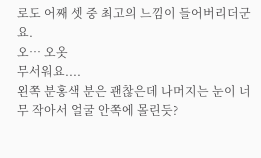로도 어째 셋 중 최고의 느낌이 들어버리더군요.
오… 오옷
무서워요....
왼쪽 분홍색 분은 괜찮은데 나머지는 눈이 너무 작아서 얼굴 안쪽에 몰린듯?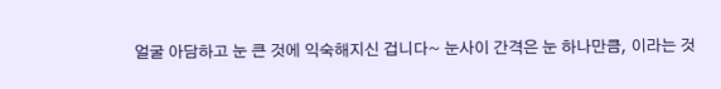얼굴 아담하고 눈 큰 것에 익숙해지신 겁니다~ 눈사이 간격은 눈 하나만큼, 이라는 것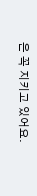은 꼭 지키고 있어요.